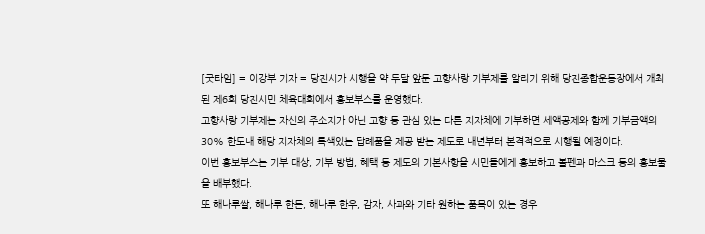[굿타임] = 이강부 기자 = 당진시가 시행을 약 두달 앞둔 고향사랑 기부제를 알리기 위해 당진종합운동장에서 개최된 제6회 당진시민 체육대회에서 홍보부스를 운영했다.
고향사랑 기부제는 자신의 주소지가 아닌 고향 등 관심 있는 다른 지자체에 기부하면 세액공제와 함께 기부금액의 30% 한도내 해당 지자체의 특색있는 답례품을 제공 받는 제도로 내년부터 본격적으로 시행될 예정이다.
이번 홍보부스는 기부 대상, 기부 방법, 혜택 등 제도의 기본사항을 시민들에게 홍보하고 볼펜과 마스크 등의 홍보물을 배부했다.
또 해나루쌀, 해나루 한돈, 해나루 한우, 감자, 사과와 기타 원하는 품목이 있는 경우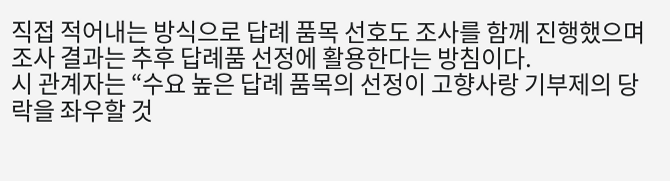직접 적어내는 방식으로 답례 품목 선호도 조사를 함께 진행했으며 조사 결과는 추후 답례품 선정에 활용한다는 방침이다.
시 관계자는 “수요 높은 답례 품목의 선정이 고향사랑 기부제의 당락을 좌우할 것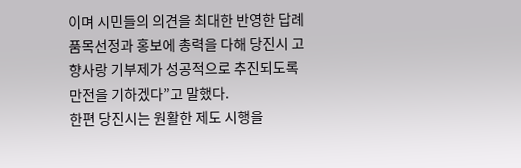이며 시민들의 의견을 최대한 반영한 답례 품목선정과 홍보에 총력을 다해 당진시 고향사랑 기부제가 성공적으로 추진되도록 만전을 기하겠다”고 말했다.
한편 당진시는 원활한 제도 시행을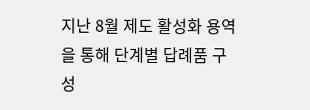지난 8월 제도 활성화 용역을 통해 단계별 답례품 구성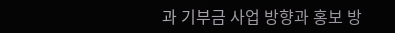과 기부금 사업 방향과 홍보 방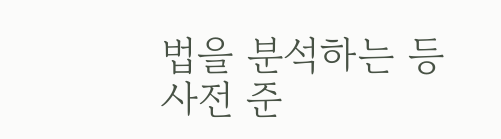법을 분석하는 등 사전 준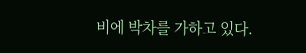비에 박차를 가하고 있다.